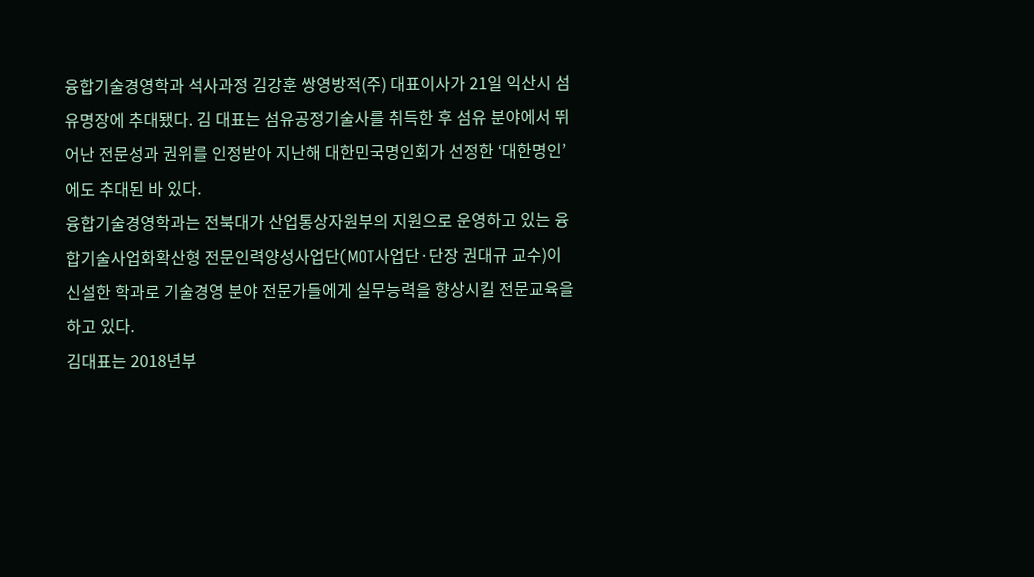융합기술경영학과 석사과정 김강훈 쌍영방적(주) 대표이사가 21일 익산시 섬유명장에 추대됐다. 김 대표는 섬유공정기술사를 취득한 후 섬유 분야에서 뛰어난 전문성과 권위를 인정받아 지난해 대한민국명인회가 선정한 ‘대한명인’에도 추대된 바 있다.
융합기술경영학과는 전북대가 산업통상자원부의 지원으로 운영하고 있는 융합기술사업화확산형 전문인력양성사업단(MOT사업단·단장 권대규 교수)이 신설한 학과로 기술경영 분야 전문가들에게 실무능력을 향상시킬 전문교육을 하고 있다.
김대표는 2018년부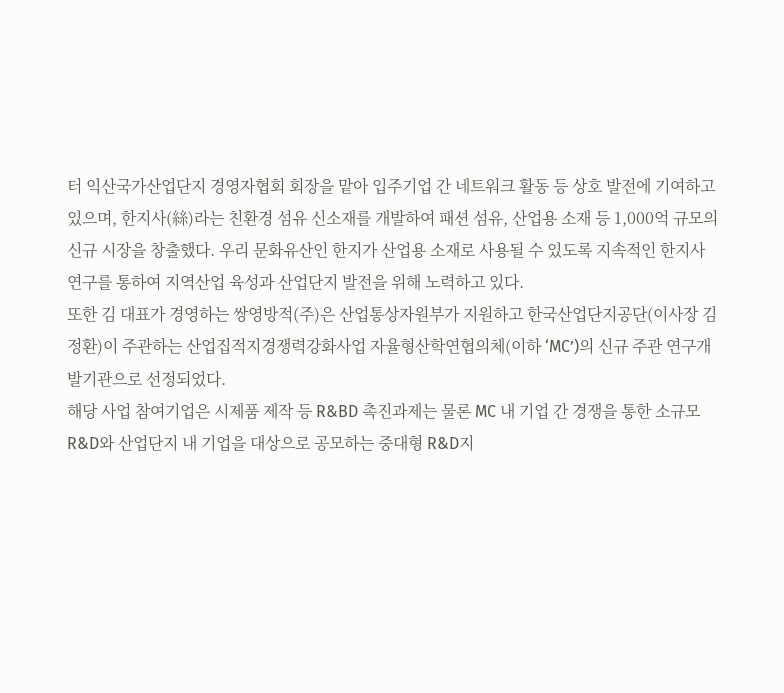터 익산국가산업단지 경영자협회 회장을 맡아 입주기업 간 네트워크 활동 등 상호 발전에 기여하고 있으며, 한지사(絲)라는 친환경 섬유 신소재를 개발하여 패션 섬유, 산업용 소재 등 1,000억 규모의 신규 시장을 창출했다. 우리 문화유산인 한지가 산업용 소재로 사용될 수 있도록 지속적인 한지사 연구를 통하여 지역산업 육성과 산업단지 발전을 위해 노력하고 있다.
또한 김 대표가 경영하는 쌍영방적(주)은 산업통상자원부가 지원하고 한국산업단지공단(이사장 김정환)이 주관하는 산업집적지경쟁력강화사업 자율형산학연협의체(이하 ‘MC’)의 신규 주관 연구개발기관으로 선정되었다.
해당 사업 참여기업은 시제품 제작 등 R&BD 촉진과제는 물론 MC 내 기업 간 경쟁을 통한 소규모 R&D와 산업단지 내 기업을 대상으로 공모하는 중대형 R&D지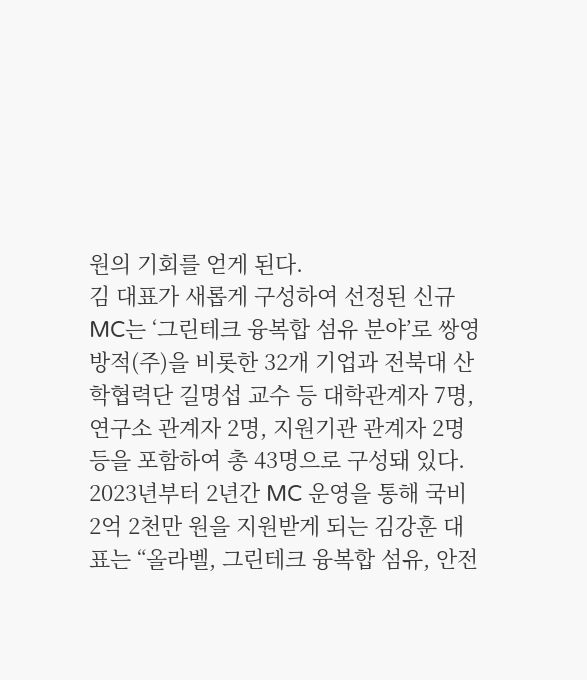원의 기회를 얻게 된다.
김 대표가 새롭게 구성하여 선정된 신규 MC는 ‘그린테크 융복합 섬유 분야’로 쌍영방적(주)을 비롯한 32개 기업과 전북대 산학협력단 길명섭 교수 등 대학관계자 7명, 연구소 관계자 2명, 지원기관 관계자 2명 등을 포함하여 총 43명으로 구성돼 있다.
2023년부터 2년간 MC 운영을 통해 국비 2억 2천만 원을 지원받게 되는 김강훈 대표는 “올라벨, 그린테크 융복합 섬유, 안전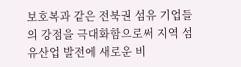보호복과 같은 전북권 섬유 기업들의 강점을 극대화함으로써 지역 섬유산업 발전에 새로운 비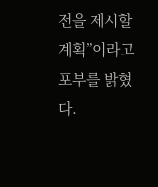전을 제시할 계획”이라고 포부를 밝혔다.